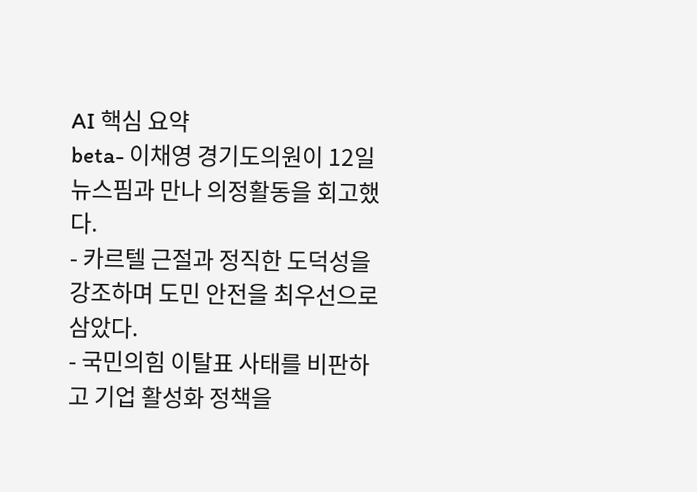AI 핵심 요약
beta- 이채영 경기도의원이 12일 뉴스핌과 만나 의정활동을 회고했다.
- 카르텔 근절과 정직한 도덕성을 강조하며 도민 안전을 최우선으로 삼았다.
- 국민의힘 이탈표 사태를 비판하고 기업 활성화 정책을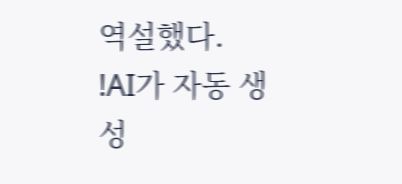역설했다.
!AI가 자동 생성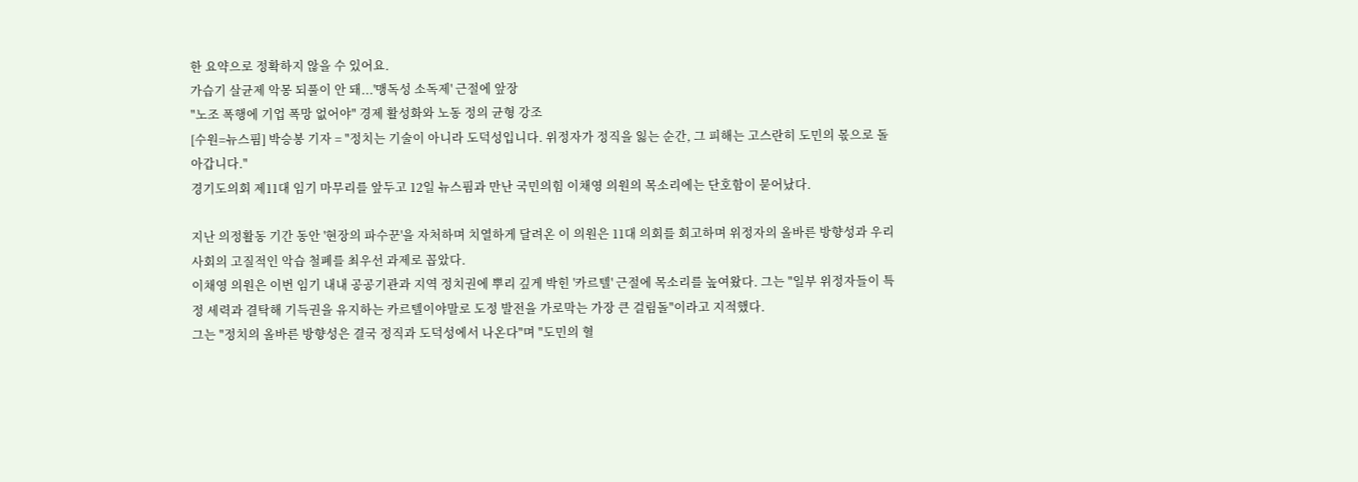한 요약으로 정확하지 않을 수 있어요.
가습기 살균제 악몽 되풀이 안 돼...'맹독성 소독제' 근절에 앞장
"노조 폭행에 기업 폭망 없어야" 경제 활성화와 노동 정의 균형 강조
[수원=뉴스핌] 박승봉 기자 = "정치는 기술이 아니라 도덕성입니다. 위정자가 정직을 잃는 순간, 그 피해는 고스란히 도민의 몫으로 돌아갑니다."
경기도의회 제11대 임기 마무리를 앞두고 12일 뉴스핌과 만난 국민의힘 이채영 의원의 목소리에는 단호함이 묻어났다.

지난 의정활동 기간 동안 '현장의 파수꾼'을 자처하며 치열하게 달려온 이 의원은 11대 의회를 회고하며 위정자의 올바른 방향성과 우리 사회의 고질적인 악습 철폐를 최우선 과제로 꼽았다.
이채영 의원은 이번 임기 내내 공공기관과 지역 정치권에 뿌리 깊게 박힌 '카르텔' 근절에 목소리를 높여왔다. 그는 "일부 위정자들이 특정 세력과 결탁해 기득권을 유지하는 카르텔이야말로 도정 발전을 가로막는 가장 큰 걸림돌"이라고 지적했다.
그는 "정치의 올바른 방향성은 결국 정직과 도덕성에서 나온다"며 "도민의 혈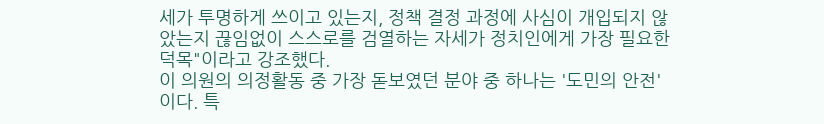세가 투명하게 쓰이고 있는지, 정책 결정 과정에 사심이 개입되지 않았는지 끊임없이 스스로를 검열하는 자세가 정치인에게 가장 필요한 덕목"이라고 강조했다.
이 의원의 의정활동 중 가장 돋보였던 분야 중 하나는 '도민의 안전'이다. 특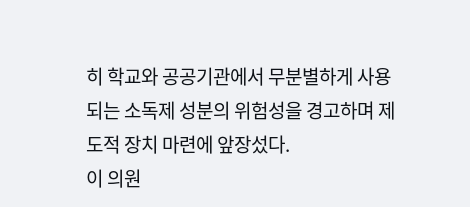히 학교와 공공기관에서 무분별하게 사용되는 소독제 성분의 위험성을 경고하며 제도적 장치 마련에 앞장섰다.
이 의원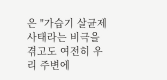은 "가습기 살균제 사태라는 비극을 겪고도 여전히 우리 주변에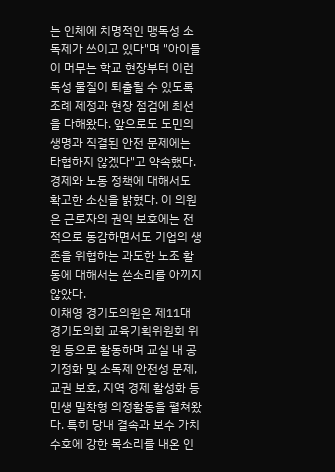는 인체에 치명적인 맹독성 소독제가 쓰이고 있다"며 "아이들이 머무는 학교 현장부터 이런 독성 물질이 퇴출될 수 있도록 조례 제정과 현장 점검에 최선을 다해왔다. 앞으로도 도민의 생명과 직결된 안전 문제에는 타협하지 않겠다"고 약속했다.
경제와 노동 정책에 대해서도 확고한 소신을 밝혔다. 이 의원은 근로자의 권익 보호에는 전적으로 동감하면서도 기업의 생존을 위협하는 과도한 노조 활동에 대해서는 쓴소리를 아끼지 않았다.
이채영 경기도의원은 제11대 경기도의회 교육기획위원회 위원 등으로 활동하며 교실 내 공기정화 및 소독제 안전성 문제, 교권 보호, 지역 경제 활성화 등 민생 밀착형 의정활동을 펼쳐왔다. 특히 당내 결속과 보수 가치 수호에 강한 목소리를 내온 인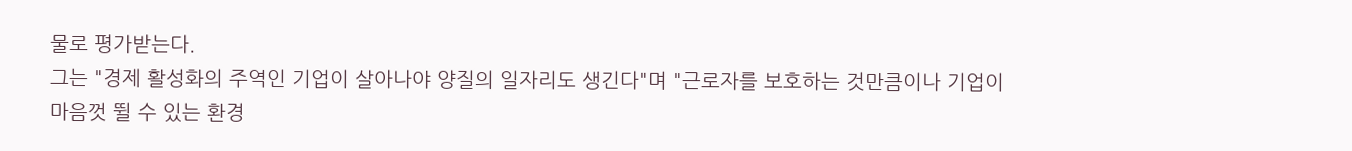물로 평가받는다.
그는 "경제 활성화의 주역인 기업이 살아나야 양질의 일자리도 생긴다"며 "근로자를 보호하는 것만큼이나 기업이 마음껏 뛸 수 있는 환경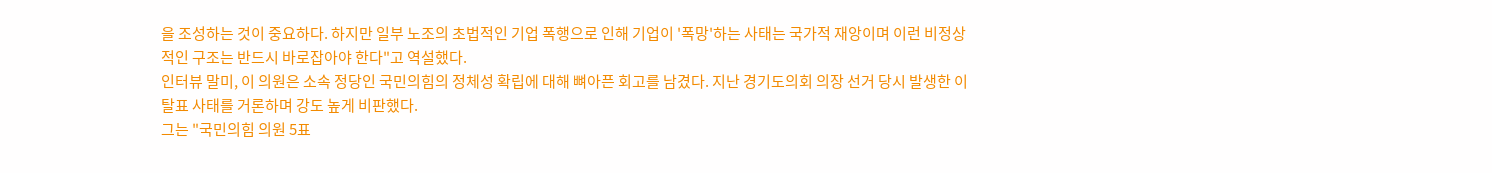을 조성하는 것이 중요하다. 하지만 일부 노조의 초법적인 기업 폭행으로 인해 기업이 '폭망'하는 사태는 국가적 재앙이며 이런 비정상적인 구조는 반드시 바로잡아야 한다"고 역설했다.
인터뷰 말미, 이 의원은 소속 정당인 국민의힘의 정체성 확립에 대해 뼈아픈 회고를 남겼다. 지난 경기도의회 의장 선거 당시 발생한 이탈표 사태를 거론하며 강도 높게 비판했다.
그는 "국민의힘 의원 5표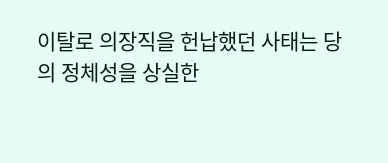이탈로 의장직을 헌납했던 사태는 당의 정체성을 상실한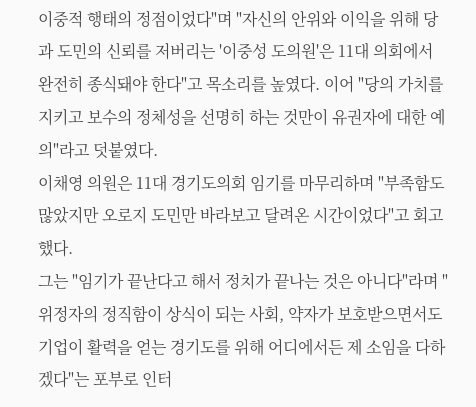이중적 행태의 정점이었다"며 "자신의 안위와 이익을 위해 당과 도민의 신뢰를 저버리는 '이중성 도의원'은 11대 의회에서 완전히 종식돼야 한다"고 목소리를 높였다. 이어 "당의 가치를 지키고 보수의 정체성을 선명히 하는 것만이 유권자에 대한 예의"라고 덧붙였다.
이채영 의원은 11대 경기도의회 임기를 마무리하며 "부족함도 많았지만 오로지 도민만 바라보고 달려온 시간이었다"고 회고했다.
그는 "임기가 끝난다고 해서 정치가 끝나는 것은 아니다"라며 "위정자의 정직함이 상식이 되는 사회, 약자가 보호받으면서도 기업이 활력을 얻는 경기도를 위해 어디에서든 제 소임을 다하겠다"는 포부로 인터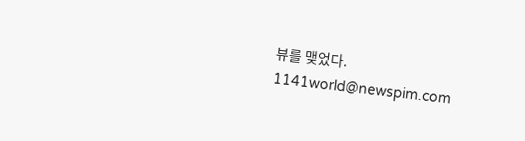뷰를 맺었다.
1141world@newspim.com